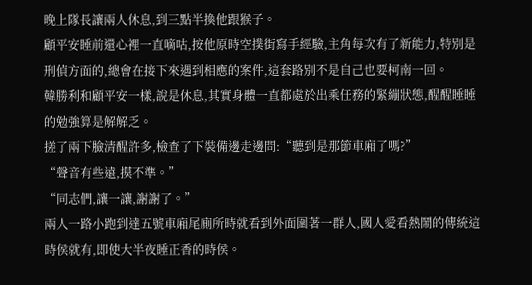晚上隊長讓兩人休息,到三點半換他跟猴子。
顧平安睡前還心裡一直嘀咕,按他原時空撲街寫手經驗,主角每次有了新能力,特別是刑偵方面的,總會在接下來遇到相應的案件,這套路別不是自己也要柯南一回。
韓勝利和顧平安一樣,說是休息,其實身體一直都處於出乘任務的緊繃狀態,醒醒睡睡的勉強算是解解乏。
搓了兩下臉清醒許多,檢查了下裝備邊走邊問:“聽到是那節車廂了嗎?”
“聲音有些遠,摸不準。”
“同志們,讓一讓,謝謝了。”
兩人一路小跑到達五號車廂尾廁所時就看到外面圍著一群人,國人愛看熱鬧的傳統這時侯就有,即使大半夜睡正香的時侯。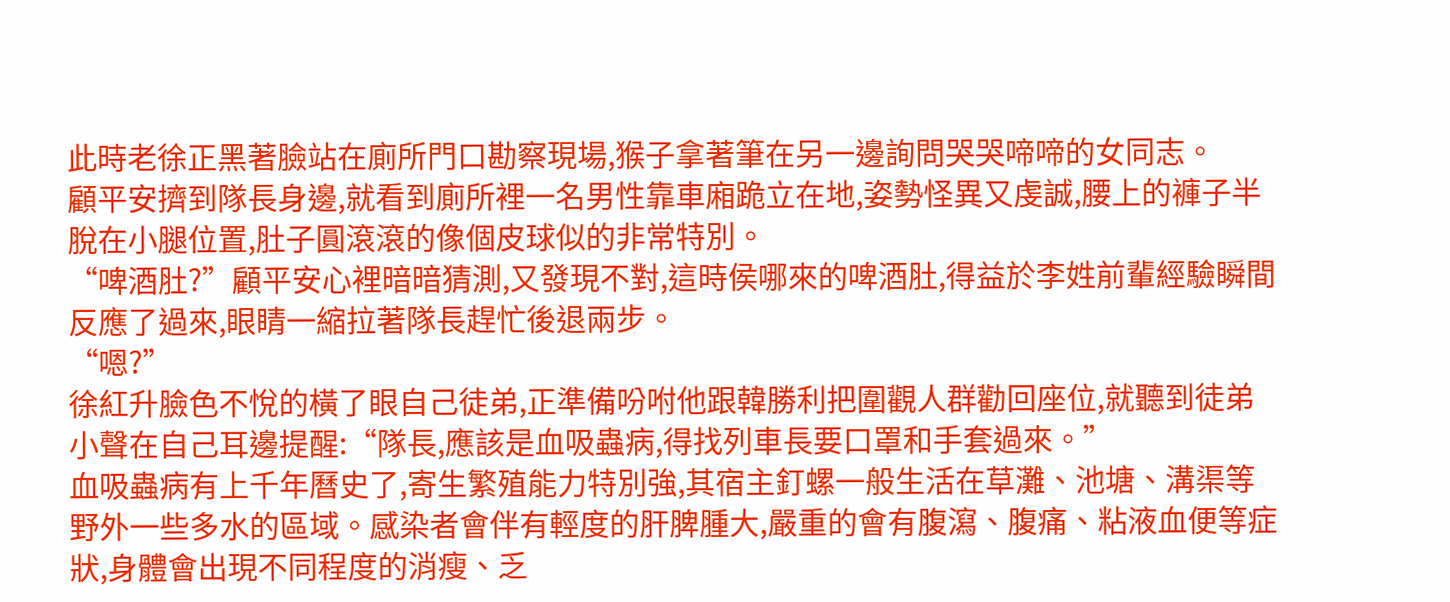此時老徐正黑著臉站在廁所門口勘察現場,猴子拿著筆在另一邊詢問哭哭啼啼的女同志。
顧平安擠到隊長身邊,就看到廁所裡一名男性靠車廂跪立在地,姿勢怪異又虔誠,腰上的褲子半脫在小腿位置,肚子圓滾滾的像個皮球似的非常特別。
“啤酒肚?”顧平安心裡暗暗猜測,又發現不對,這時侯哪來的啤酒肚,得益於李姓前輩經驗瞬間反應了過來,眼睛一縮拉著隊長趕忙後退兩步。
“嗯?”
徐紅升臉色不悅的橫了眼自己徒弟,正準備吩咐他跟韓勝利把圍觀人群勸回座位,就聽到徒弟小聲在自己耳邊提醒:“隊長,應該是血吸蟲病,得找列車長要口罩和手套過來。”
血吸蟲病有上千年曆史了,寄生繁殖能力特別強,其宿主釘螺一般生活在草灘、池塘、溝渠等野外一些多水的區域。感染者會伴有輕度的肝脾腫大,嚴重的會有腹瀉、腹痛、粘液血便等症狀,身體會出現不同程度的消瘦、乏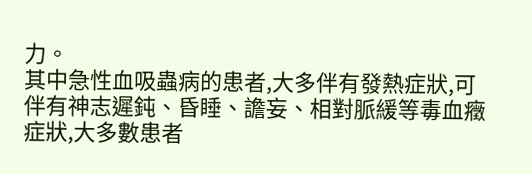力。
其中急性血吸蟲病的患者,大多伴有發熱症狀,可伴有神志遲鈍、昏睡、譫妄、相對脈緩等毒血癥症狀,大多數患者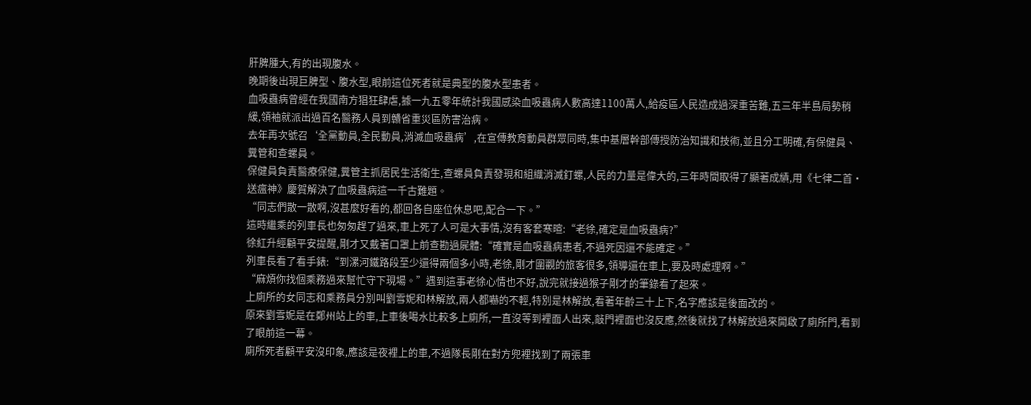肝脾腫大,有的出現腹水。
晚期後出現巨脾型、腹水型,眼前這位死者就是典型的腹水型患者。
血吸蟲病曾經在我國南方猖狂肆虐,據一九五零年統計我國感染血吸蟲病人數高達1100萬人,給疫區人民造成過深重苦難,五三年半島局勢稍緩,領袖就派出過百名醫務人員到贛省重災區防害治病。
去年再次號召‘全黨動員,全民動員,消滅血吸蟲病’,在宣傳教育動員群眾同時,集中基層幹部傳授防治知識和技術,並且分工明確,有保健員、糞管和查螺員。
保健員負責醫療保健,糞管主抓居民生活衛生,查螺員負責發現和組織消滅釘螺,人民的力量是偉大的,三年時間取得了顯著成績,用《七律二首·送瘟神》慶賀解決了血吸蟲病這一千古難題。
“同志們散一散啊,沒甚麼好看的,都回各自座位休息吧,配合一下。”
這時繼乘的列車長也匆匆趕了過來,車上死了人可是大事情,沒有客套寒暄:“老徐,確定是血吸蟲病?”
徐紅升經顧平安提醒,剛才又戴著口罩上前查勘過屍體:“確實是血吸蟲病患者,不過死因還不能確定。”
列車長看了看手錶:“到漯河鐵路段至少還得兩個多小時,老徐,剛才圍觀的旅客很多,領導還在車上,要及時處理啊。”
“麻煩你找個乘務過來幫忙守下現場。”遇到這事老徐心情也不好,說完就接過猴子剛才的筆錄看了起來。
上廁所的女同志和乘務員分別叫劉雪妮和林解放,兩人都嚇的不輕,特別是林解放,看著年齡三十上下,名字應該是後面改的。
原來劉雪妮是在鄭州站上的車,上車後喝水比較多上廁所,一直沒等到裡面人出來,敲門裡面也沒反應,然後就找了林解放過來開啟了廁所門,看到了眼前這一幕。
廁所死者顧平安沒印象,應該是夜裡上的車,不過隊長剛在對方兜裡找到了兩張車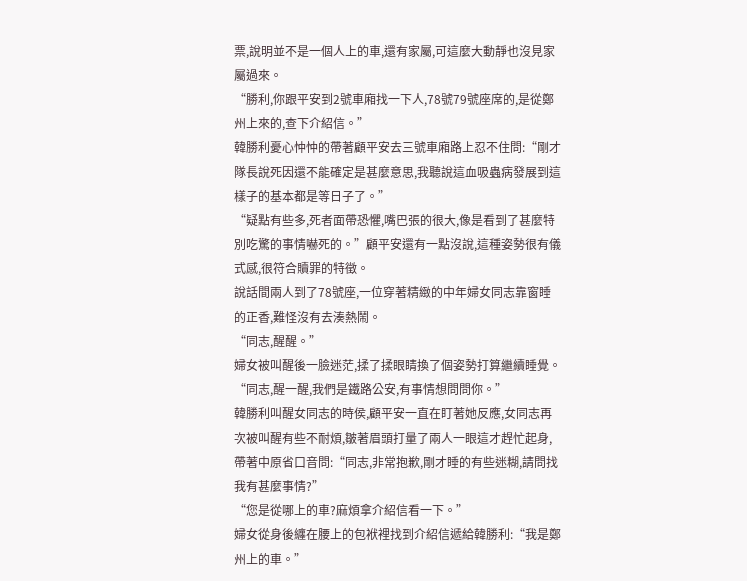票,說明並不是一個人上的車,還有家屬,可這麼大動靜也沒見家屬過來。
“勝利,你跟平安到2號車廂找一下人,78號79號座席的,是從鄭州上來的,查下介紹信。”
韓勝利憂心忡忡的帶著顧平安去三號車廂路上忍不住問:“剛才隊長說死因還不能確定是甚麼意思,我聽說這血吸蟲病發展到這樣子的基本都是等日子了。”
“疑點有些多,死者面帶恐懼,嘴巴張的很大,像是看到了甚麼特別吃驚的事情嚇死的。”顧平安還有一點沒說,這種姿勢很有儀式感,很符合贖罪的特徵。
說話間兩人到了78號座,一位穿著精緻的中年婦女同志靠窗睡的正香,難怪沒有去湊熱鬧。
“同志,醒醒。”
婦女被叫醒後一臉迷茫,揉了揉眼睛換了個姿勢打算繼續睡覺。
“同志,醒一醒,我們是鐵路公安,有事情想問問你。”
韓勝利叫醒女同志的時侯,顧平安一直在盯著她反應,女同志再次被叫醒有些不耐煩,皺著眉頭打量了兩人一眼這才趕忙起身,帶著中原省口音問:“同志,非常抱歉,剛才睡的有些迷糊,請問找我有甚麼事情?”
“您是從哪上的車?麻煩拿介紹信看一下。”
婦女從身後纏在腰上的包袱裡找到介紹信遞給韓勝利:“我是鄭州上的車。”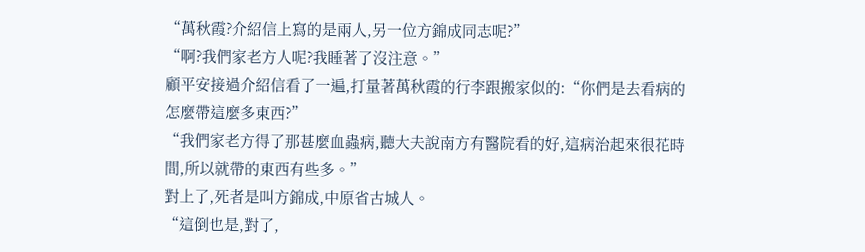“萬秋霞?介紹信上寫的是兩人,另一位方錦成同志呢?”
“啊?我們家老方人呢?我睡著了沒注意。”
顧平安接過介紹信看了一遍,打量著萬秋霞的行李跟搬家似的:“你們是去看病的怎麼帶這麼多東西?”
“我們家老方得了那甚麼血蟲病,聽大夫說南方有醫院看的好,這病治起來很花時間,所以就帶的東西有些多。”
對上了,死者是叫方錦成,中原省古城人。
“這倒也是,對了,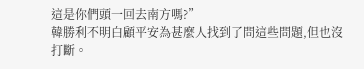這是你們頭一回去南方嗎?”
韓勝利不明白顧平安為甚麼人找到了問這些問題,但也沒打斷。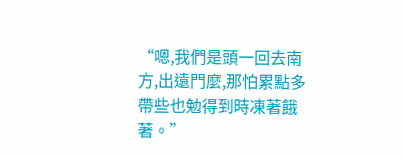“嗯,我們是頭一回去南方,出遠門麼,那怕累點多帶些也勉得到時凍著餓著。”